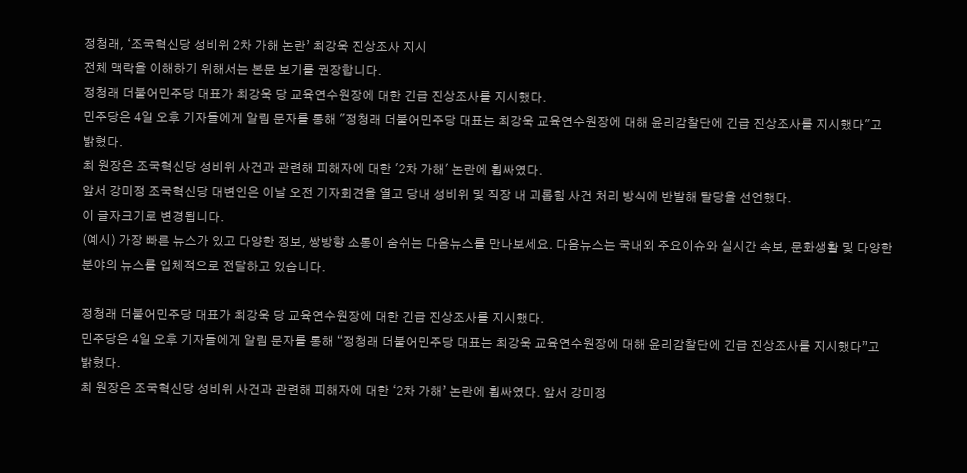정청래, ‘조국혁신당 성비위 2차 가해 논란’ 최강욱 진상조사 지시
전체 맥락을 이해하기 위해서는 본문 보기를 권장합니다.
정청래 더불어민주당 대표가 최강욱 당 교육연수원장에 대한 긴급 진상조사를 지시했다.
민주당은 4일 오후 기자들에게 알림 문자를 통해 "정청래 더불어민주당 대표는 최강욱 교육연수원장에 대해 윤리감찰단에 긴급 진상조사를 지시했다"고 밝혔다.
최 원장은 조국혁신당 성비위 사건과 관련해 피해자에 대한 '2차 가해' 논란에 휩싸였다.
앞서 강미정 조국혁신당 대변인은 이날 오전 기자회견을 열고 당내 성비위 및 직장 내 괴롭힘 사건 처리 방식에 반발해 탈당을 선언했다.
이 글자크기로 변경됩니다.
(예시) 가장 빠른 뉴스가 있고 다양한 정보, 쌍방향 소통이 숨쉬는 다음뉴스를 만나보세요. 다음뉴스는 국내외 주요이슈와 실시간 속보, 문화생활 및 다양한 분야의 뉴스를 입체적으로 전달하고 있습니다.

정청래 더불어민주당 대표가 최강욱 당 교육연수원장에 대한 긴급 진상조사를 지시했다.
민주당은 4일 오후 기자들에게 알림 문자를 통해 “정청래 더불어민주당 대표는 최강욱 교육연수원장에 대해 윤리감찰단에 긴급 진상조사를 지시했다”고 밝혔다.
최 원장은 조국혁신당 성비위 사건과 관련해 피해자에 대한 ‘2차 가해’ 논란에 휩싸였다. 앞서 강미정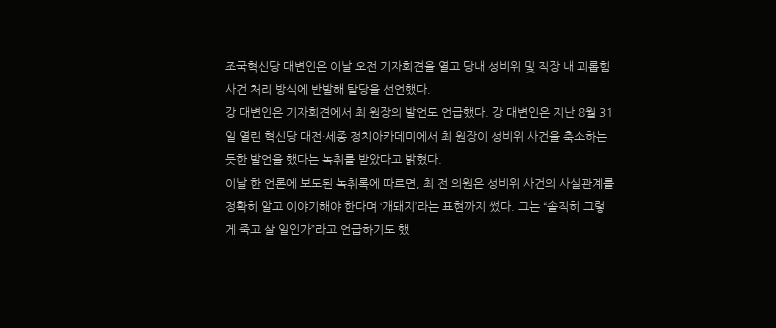조국혁신당 대변인은 이날 오전 기자회견을 열고 당내 성비위 및 직장 내 괴롭힘 사건 처리 방식에 반발해 탈당을 선언했다.
강 대변인은 기자회견에서 최 원장의 발언도 언급했다. 강 대변인은 지난 8월 31일 열린 혁신당 대전·세종 정치아카데미에서 최 원장이 성비위 사건을 축소하는 듯한 발언을 했다는 녹취를 받았다고 밝혔다.
이날 한 언론에 보도된 녹취록에 따르면, 최 전 의원은 성비위 사건의 사실관계를 정확히 알고 이야기해야 한다며 ‘개돼지’라는 표현까지 썼다. 그는 “솔직히 그렇게 죽고 살 일인가”라고 언급하기도 했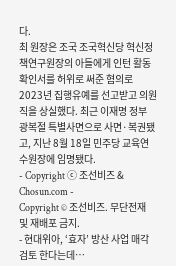다.
최 원장은 조국 조국혁신당 혁신정책연구원장의 아들에게 인턴 활동 확인서를 허위로 써준 혐의로 2023년 집행유예를 선고받고 의원직을 상실했다. 최근 이재명 정부 광복절 특별사면으로 사면·복권됐고, 지난 8월 18일 민주당 교육연수원장에 임명됐다.
- Copyright ⓒ 조선비즈 & Chosun.com -
Copyright © 조선비즈. 무단전재 및 재배포 금지.
- 현대위아, ‘효자’ 방산 사업 매각 검토 한다는데…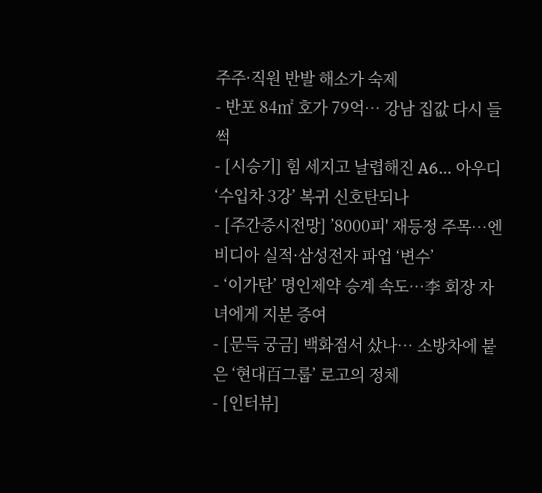주주·직원 반발 해소가 숙제
- 반포 84㎡ 호가 79억… 강남 집값 다시 들썩
- [시승기] 힘 세지고 날렵해진 A6… 아우디 ‘수입차 3강’ 복귀 신호탄되나
- [주간증시전망] ’8000피' 재등정 주목…엔비디아 실적·삼성전자 파업 ‘변수’
- ‘이가탄’ 명인제약 승계 속도…李 회장 자녀에게 지분 증여
- [문득 궁금] 백화점서 샀나… 소방차에 붙은 ‘현대百그룹’ 로고의 정체
- [인터뷰]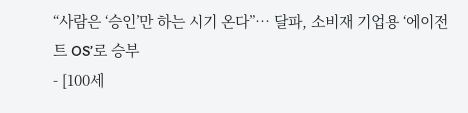“사람은 ‘승인’만 하는 시기 온다”… 달파, 소비재 기업용 ‘에이전트 OS’로 승부
- [100세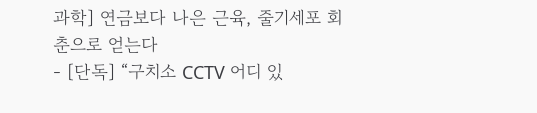과학] 연금보다 나은 근육, 줄기세포 회춘으로 얻는다
- [단독] “구치소 CCTV 어디 있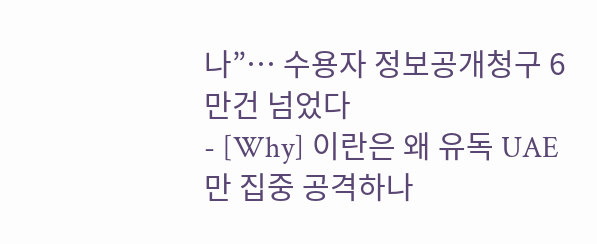나”… 수용자 정보공개청구 6만건 넘었다
- [Why] 이란은 왜 유독 UAE만 집중 공격하나